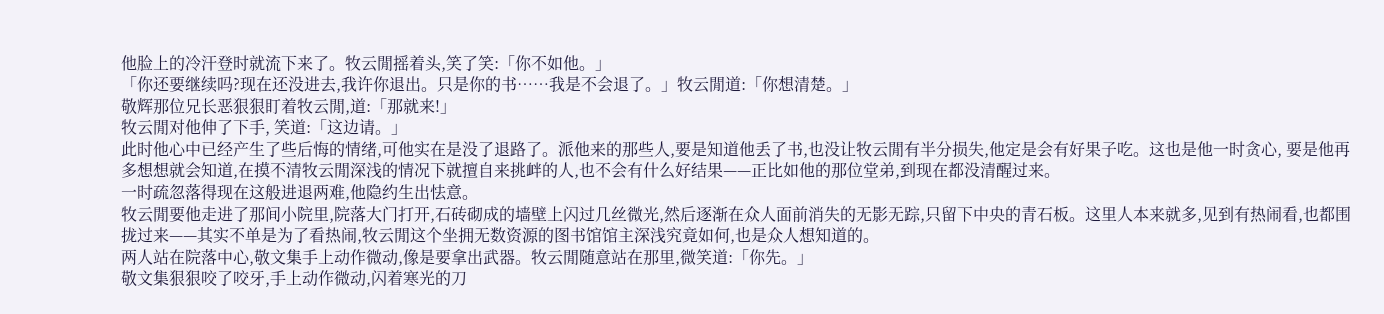他脸上的冷汗登时就流下来了。牧云閒摇着头,笑了笑:「你不如他。」
「你还要继续吗?现在还没进去,我许你退出。只是你的书……我是不会退了。」牧云閒道:「你想清楚。」
敬辉那位兄长恶狠狠盯着牧云閒,道:「那就来!」
牧云閒对他伸了下手, 笑道:「这边请。」
此时他心中已经产生了些后悔的情绪,可他实在是没了退路了。派他来的那些人,要是知道他丢了书,也没让牧云閒有半分损失,他定是会有好果子吃。这也是他一时贪心, 要是他再多想想就会知道,在摸不清牧云閒深浅的情况下就擅自来挑衅的人,也不会有什么好结果——正比如他的那位堂弟,到现在都没清醒过来。
一时疏忽落得现在这般进退两难,他隐约生出怯意。
牧云閒要他走进了那间小院里,院落大门打开,石砖砌成的墙壁上闪过几丝微光,然后逐渐在众人面前消失的无影无踪,只留下中央的青石板。这里人本来就多,见到有热闹看,也都围拢过来——其实不单是为了看热闹,牧云閒这个坐拥无数资源的图书馆馆主深浅究竟如何,也是众人想知道的。
两人站在院落中心,敬文集手上动作微动,像是要拿出武器。牧云閒随意站在那里,微笑道:「你先。」
敬文集狠狠咬了咬牙,手上动作微动,闪着寒光的刀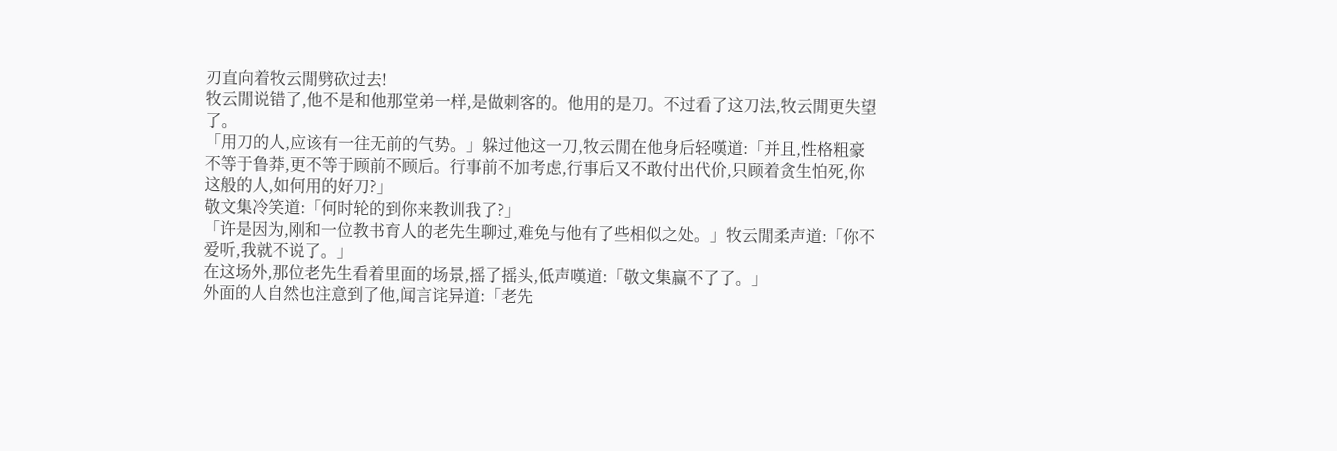刃直向着牧云閒劈砍过去!
牧云閒说错了,他不是和他那堂弟一样,是做刺客的。他用的是刀。不过看了这刀法,牧云閒更失望了。
「用刀的人,应该有一往无前的气势。」躲过他这一刀,牧云閒在他身后轻嘆道:「并且,性格粗豪不等于鲁莽,更不等于顾前不顾后。行事前不加考虑,行事后又不敢付出代价,只顾着贪生怕死,你这般的人,如何用的好刀?」
敬文集冷笑道:「何时轮的到你来教训我了?」
「许是因为,刚和一位教书育人的老先生聊过,难免与他有了些相似之处。」牧云閒柔声道:「你不爱听,我就不说了。」
在这场外,那位老先生看着里面的场景,摇了摇头,低声嘆道:「敬文集赢不了了。」
外面的人自然也注意到了他,闻言诧异道:「老先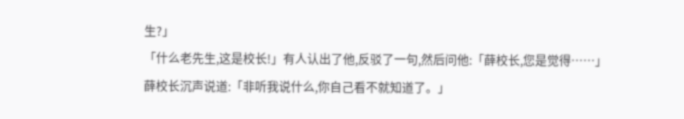生?」
「什么老先生,这是校长!」有人认出了他,反驳了一句,然后问他:「薛校长,您是觉得……」
薛校长沉声说道:「非听我说什么,你自己看不就知道了。」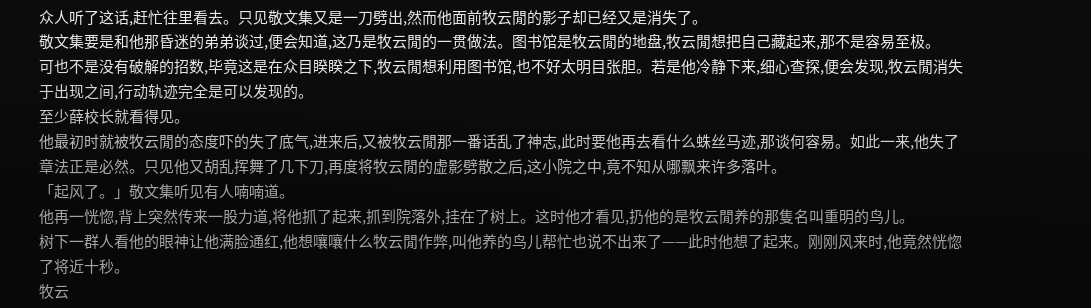众人听了这话,赶忙往里看去。只见敬文集又是一刀劈出,然而他面前牧云閒的影子却已经又是消失了。
敬文集要是和他那昏迷的弟弟谈过,便会知道,这乃是牧云閒的一贯做法。图书馆是牧云閒的地盘,牧云閒想把自己藏起来,那不是容易至极。
可也不是没有破解的招数,毕竟这是在众目睽睽之下,牧云閒想利用图书馆,也不好太明目张胆。若是他冷静下来,细心查探,便会发现,牧云閒消失于出现之间,行动轨迹完全是可以发现的。
至少薛校长就看得见。
他最初时就被牧云閒的态度吓的失了底气,进来后,又被牧云閒那一番话乱了神志,此时要他再去看什么蛛丝马迹,那谈何容易。如此一来,他失了章法正是必然。只见他又胡乱挥舞了几下刀,再度将牧云閒的虚影劈散之后,这小院之中,竟不知从哪飘来许多落叶。
「起风了。」敬文集听见有人喃喃道。
他再一恍惚,背上突然传来一股力道,将他抓了起来,抓到院落外,挂在了树上。这时他才看见,扔他的是牧云閒养的那隻名叫重明的鸟儿。
树下一群人看他的眼神让他满脸通红,他想嚷嚷什么牧云閒作弊,叫他养的鸟儿帮忙也说不出来了——此时他想了起来。刚刚风来时,他竟然恍惚了将近十秒。
牧云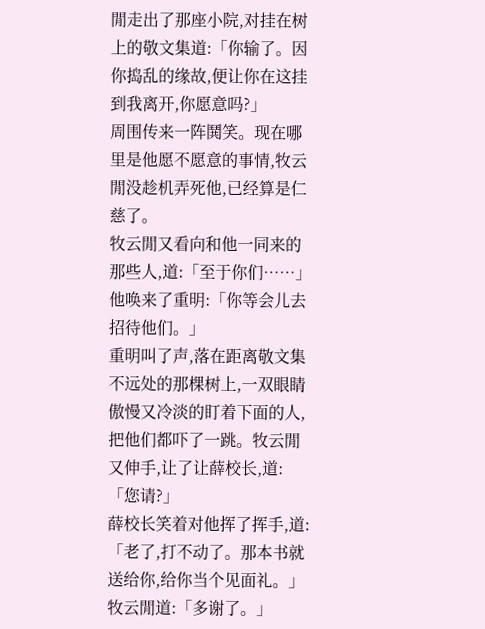閒走出了那座小院,对挂在树上的敬文集道:「你输了。因你捣乱的缘故,便让你在这挂到我离开,你愿意吗?」
周围传来一阵鬨笑。现在哪里是他愿不愿意的事情,牧云閒没趁机弄死他,已经算是仁慈了。
牧云閒又看向和他一同来的那些人,道:「至于你们……」他唤来了重明:「你等会儿去招待他们。」
重明叫了声,落在距离敬文集不远处的那棵树上,一双眼睛傲慢又冷淡的盯着下面的人,把他们都吓了一跳。牧云閒又伸手,让了让薛校长,道:「您请?」
薛校长笑着对他挥了挥手,道:「老了,打不动了。那本书就送给你,给你当个见面礼。」
牧云閒道:「多谢了。」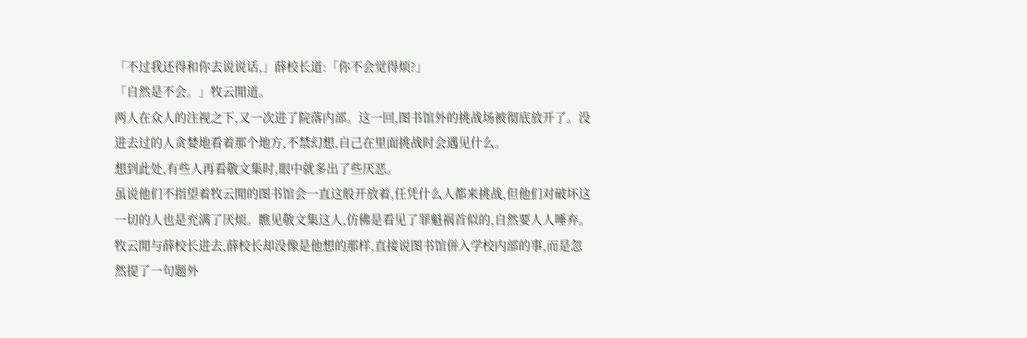「不过我还得和你去说说话,」薛校长道:「你不会觉得烦?」
「自然是不会。」牧云閒道。
两人在众人的注视之下,又一次进了院落内部。这一回,图书馆外的挑战场被彻底放开了。没进去过的人贪婪地看着那个地方,不禁幻想,自己在里面挑战时会遇见什么。
想到此处,有些人再看敬文集时,眼中就多出了些厌恶。
虽说他们不指望着牧云閒的图书馆会一直这般开放着,任凭什么人都来挑战,但他们对破坏这一切的人也是充满了厌烦。瞧见敬文集这人,仿佛是看见了罪魁祸首似的,自然要人人唾弃。
牧云閒与薛校长进去,薛校长却没像是他想的那样,直接说图书馆併入学校内部的事,而是忽然提了一句题外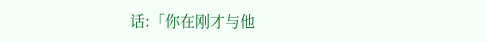话:「你在刚才与他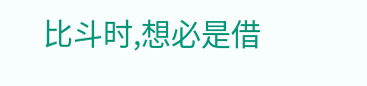比斗时,想必是借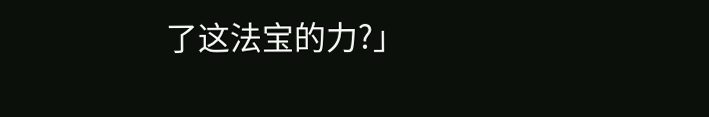了这法宝的力?」